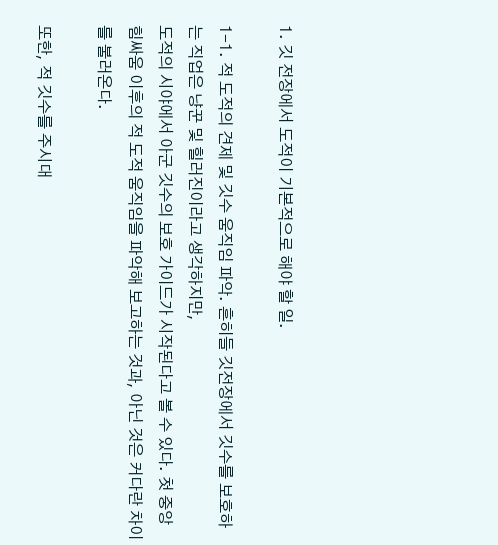1. 깃 전장에서 도적이 기본적으로 해야 할 일.

1-1. 적 도적의 견제 및 깃수 움직임 파악. 흔히들 깃전장에서 깃수를 보호하는 직업은 냥꾼 및 힐러진이라고 생각하지만,
도적의 시야에서 아군 깃수의 보호 가이드가 시작된다고 볼 수 있다. 첫 중앙 힘싸움 이후의 적 도적 움직임을 파악해 보고하는 것과, 아닌 것은 커다란 차이를 불러온다.

또한, 적 깃수를 주시대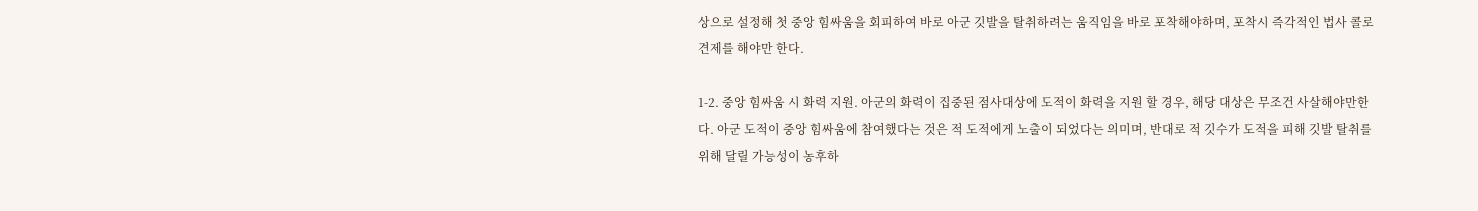상으로 설정해 첫 중앙 힘싸움을 회피하여 바로 아군 깃발을 탈취하려는 움직임을 바로 포착해야하며, 포착시 즉각적인 법사 콜로 견제를 해야만 한다.

1-2. 중앙 힘싸움 시 화력 지원. 아군의 화력이 집중된 점사대상에 도적이 화력을 지원 할 경우, 해당 대상은 무조건 사살해야만한다. 아군 도적이 중앙 힘싸움에 참여했다는 것은 적 도적에게 노출이 되었다는 의미며, 반대로 적 깃수가 도적을 피해 깃발 탈취를 위해 달릴 가능성이 농후하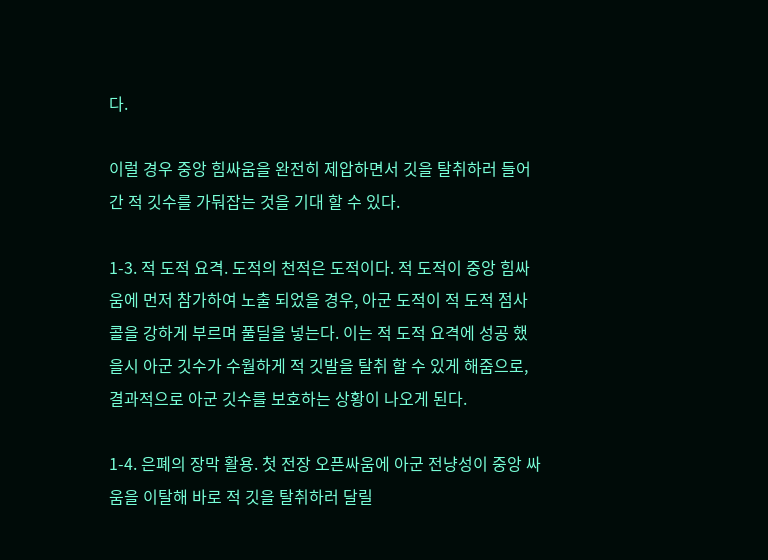다.

이럴 경우 중앙 힘싸움을 완전히 제압하면서 깃을 탈취하러 들어간 적 깃수를 가둬잡는 것을 기대 할 수 있다.

1-3. 적 도적 요격. 도적의 천적은 도적이다. 적 도적이 중앙 힘싸움에 먼저 참가하여 노출 되었을 경우, 아군 도적이 적 도적 점사콜을 강하게 부르며 풀딜을 넣는다. 이는 적 도적 요격에 성공 했을시 아군 깃수가 수월하게 적 깃발을 탈취 할 수 있게 해줌으로, 결과적으로 아군 깃수를 보호하는 상황이 나오게 된다.

1-4. 은폐의 장막 활용. 첫 전장 오픈싸움에 아군 전냥성이 중앙 싸움을 이탈해 바로 적 깃을 탈취하러 달릴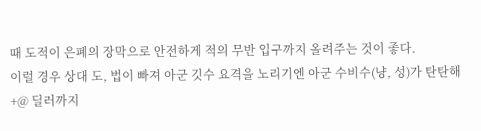때 도적이 은폐의 장막으로 안전하게 적의 무반 입구까지 올려주는 것이 좋다.
이럴 경우 상대 도, 법이 빠져 아군 깃수 요격을 노리기엔 아군 수비수(냥, 성)가 탄탄해 +@ 딜러까지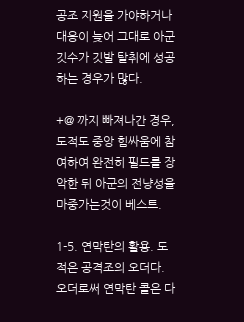공조 지원을 가야하거나 대응이 늦어 그대로 아군 깃수가 깃발 탈취에 성공하는 경우가 많다.

+@ 까지 빠져나간 경우, 도적도 중앙 힘싸움에 참여하여 완전히 필드를 장악한 뒤 아군의 전냥성을 마중가는것이 베스트.

1-5. 연막탄의 활용. 도적은 공격조의 오더다. 오더로써 연막탄 콜은 다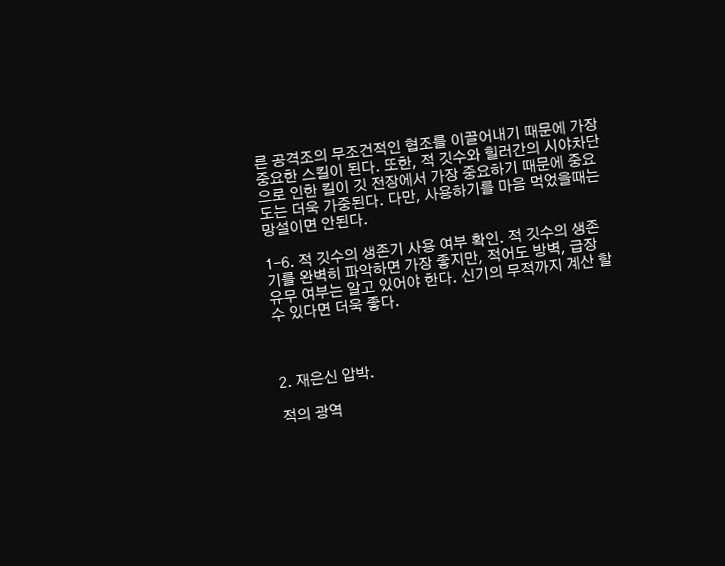른 공격조의 무조건적인 협조를 이끌어내기 때문에 가장 중요한 스킬이 된다. 또한, 적 깃수와 힐러간의 시야차단으로 인한 킬이 깃 전장에서 가장 중요하기 때문에 중요도는 더욱 가중된다. 다만, 사용하기를 마음 먹었을때는 망설이면 안된다.

1-6. 적 깃수의 생존기 사용 여부 확인. 적 깃수의 생존기를 완벽히 파악하면 가장 좋지만, 적어도 방벽, 급장 유무 여부는 알고 있어야 한다. 신기의 무적까지 계산 할 수 있다면 더욱 좋다.



2. 재은신 압박.

적의 광역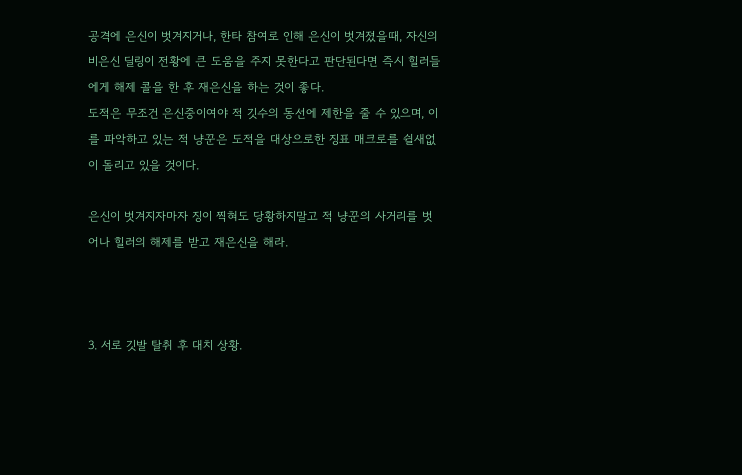공격에 은신이 벗겨지거나, 한타 참여로 인해 은신이 벗겨졌을때, 자신의 비은신 딜링이 전황에 큰 도움을 주지 못한다고 판단된다면 즉시 힐러들에게 해제 콜을 한 후 재은신을 하는 것이 좋다.
도적은 무조건 은신중이여야 적 깃수의 동선에 제한을 줄 수 있으며, 이를 파악하고 있는 적 냥꾼은 도적을 대상으로한 징표 매크로를 쉴새없이 돌리고 있을 것이다.

은신이 벗겨지자마자 징이 찍혀도 당황하지말고 적 냥꾼의 사거리를 벗어나 힐러의 해제를 받고 재은신을 해라.



3. 서로 깃발 탈취 후 대치 상황.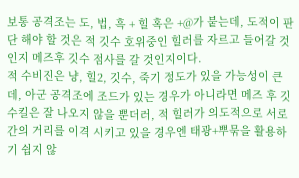보통 공격조는 도, 법, 흑 + 힐 혹은 +@가 붙는데, 도적이 판단 해야 할 것은 적 깃수 호위중인 힐러를 자르고 들어갈 것인지 메즈후 깃수 점사를 갈 것인지이다.
적 수비진은 냥, 힐2, 깃수, 죽기 정도가 있을 가능성이 큰데, 아군 공격조에 조드가 있는 경우가 아니라면 메즈 후 깃수킬은 잘 나오지 않을 뿐더러, 적 힐러가 의도적으로 서로간의 거리를 이격 시키고 있을 경우엔 태광+뿌묶을 활용하기 쉽지 않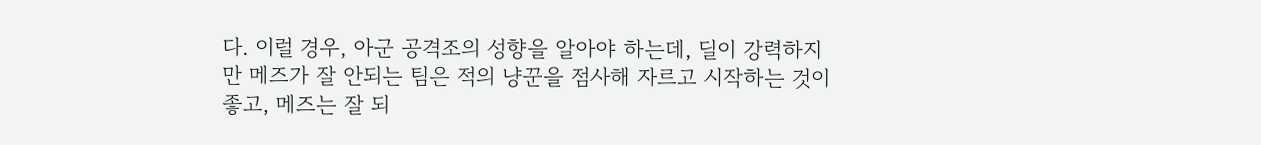다. 이럴 경우, 아군 공격조의 성향을 알아야 하는데, 딜이 강력하지만 메즈가 잘 안되는 팀은 적의 냥꾼을 점사해 자르고 시작하는 것이 좋고, 메즈는 잘 되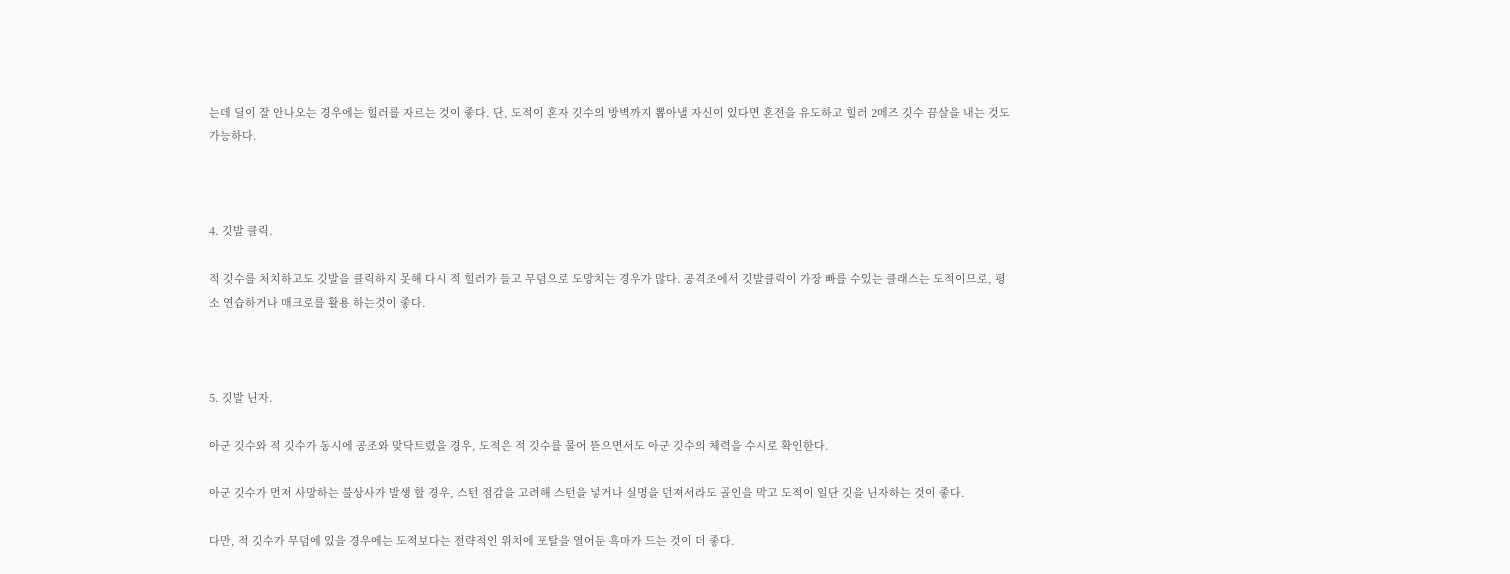는데 딜이 잘 안나오는 경우에는 힐러를 자르는 것이 좋다. 단, 도적이 혼자 깃수의 방벽까지 뽑아낼 자신이 있다면 혼전을 유도하고 힐러 2메즈 깃수 끔살을 내는 것도 가능하다.



4. 깃발 클릭.

적 깃수를 처치하고도 깃발을 클릭하지 못해 다시 적 힐러가 들고 무덤으로 도망치는 경우가 많다. 공격조에서 깃발클릭이 가장 빠를 수있는 클래스는 도적이므로, 평소 연습하거나 매크로를 활용 하는것이 좋다.



5. 깃발 닌자.

아군 깃수와 적 깃수가 동시에 공조와 맞닥트렸을 경우, 도적은 적 깃수를 물어 뜯으면서도 아군 깃수의 체력을 수시로 확인한다.

아군 깃수가 먼저 사망하는 불상사가 발생 할 경우, 스턴 점감을 고려해 스턴을 넣거나 실명을 던져서라도 골인을 막고 도적이 일단 깃을 닌자하는 것이 좋다.

다만, 적 깃수가 무덤에 있을 경우에는 도적보다는 전략적인 위치에 포탈을 열어둔 흑마가 드는 것이 더 좋다.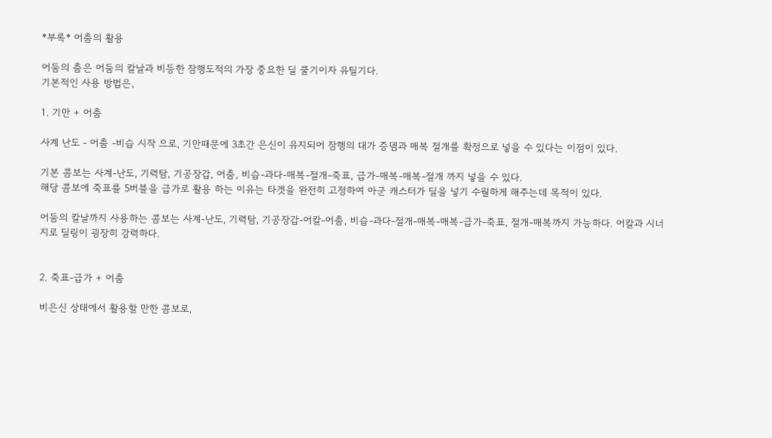*부록* 어춤의 활용

어둠의 춤은 어둠의 칼날과 비등한 잠행도적의 가장 중요한 딜 쿨기이자 유틸기다.
기본적인 사용 방법은,

1. 기만 + 어춤

사계 난도 - 어춤 -비습 시작 으로, 기만때문에 3초간 은신이 유지되어 잠행의 대가 증뎀과 매복 절개를 확정으로 넣을 수 있다는 이점이 있다.

기본 콤보는 사계-난도, 기력탐, 기공장갑, 어춤, 비습-과다-매복-절개-죽표, 급가-매복-매복-절개 까지 넣을 수 있다.
해당 콤보에 죽표를 5버블을 급가로 활용 하는 이유는 타겟을 완전히 고정하여 아군 캐스터가 딜을 넣기 수월하게 해주는데 목적이 있다.

어둠의 칼날까지 사용하는 콤보는 사계-난도, 기력탐, 기공장갑-어칼-어춤, 비습-과다-절개-매복-매복-급가-죽표, 절개-매복까지 가능하다. 어칼과 시너지로 딜링이 굉장히 강력하다.


2. 죽표-급가 + 어춤

비은신 상태에서 활용할 만한 콤보로,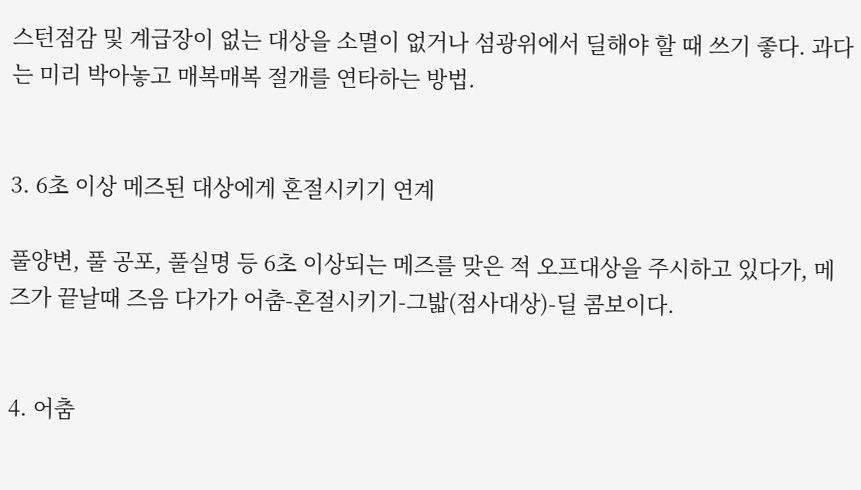스턴점감 및 계급장이 없는 대상을 소멸이 없거나 섬광위에서 딜해야 할 때 쓰기 좋다. 과다는 미리 박아놓고 매복매복 절개를 연타하는 방법.


3. 6초 이상 메즈된 대상에게 혼절시키기 연계

풀양변, 풀 공포, 풀실명 등 6초 이상되는 메즈를 맞은 적 오프대상을 주시하고 있다가, 메즈가 끝날때 즈음 다가가 어춤-혼절시키기-그밟(점사대상)-딜 콤보이다.


4. 어춤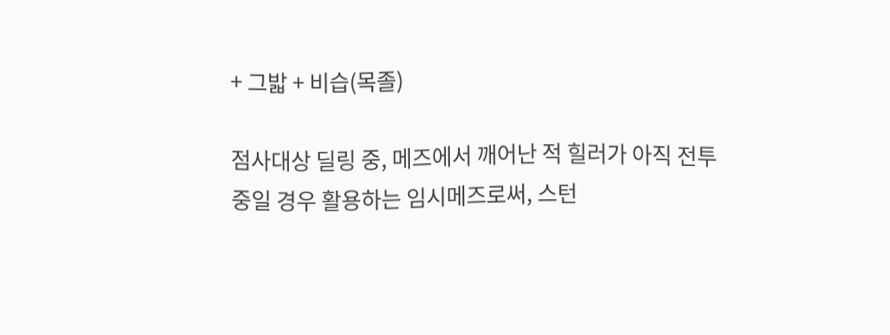+ 그밟 + 비습(목졸)

점사대상 딜링 중, 메즈에서 깨어난 적 힐러가 아직 전투중일 경우 활용하는 임시메즈로써, 스턴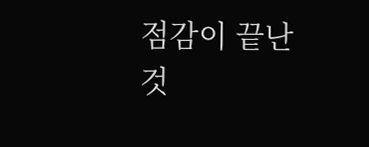점감이 끝난 것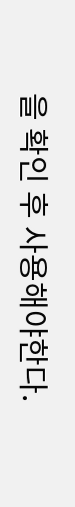을 확인 후 사용해야한다.